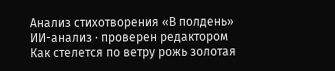Анализ стихотворения «В полдень»
ИИ-анализ · проверен редактором
Как стелется по ветру рожь золотая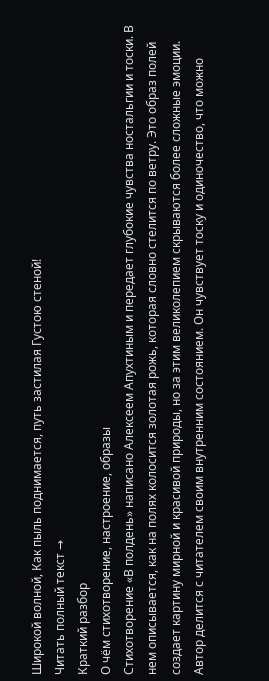Широкой волной, Как пыль поднимается, путь застилая Густою стеной!
Читать полный текст →
Краткий разбор
О чём стихотворение, настроение, образы
Стихотворение «В полдень» написано Алексеем Апухтиным и передает глубокие чувства ностальгии и тоски. В нем описывается, как на полях колосится золотая рожь, которая словно стелится по ветру. Это образ полей создает картину мирной и красивой природы, но за этим великолепием скрываются более сложные эмоции.
Автор делится с читателем своим внутренним состоянием. Он чувствует тоску и одиночество, что можно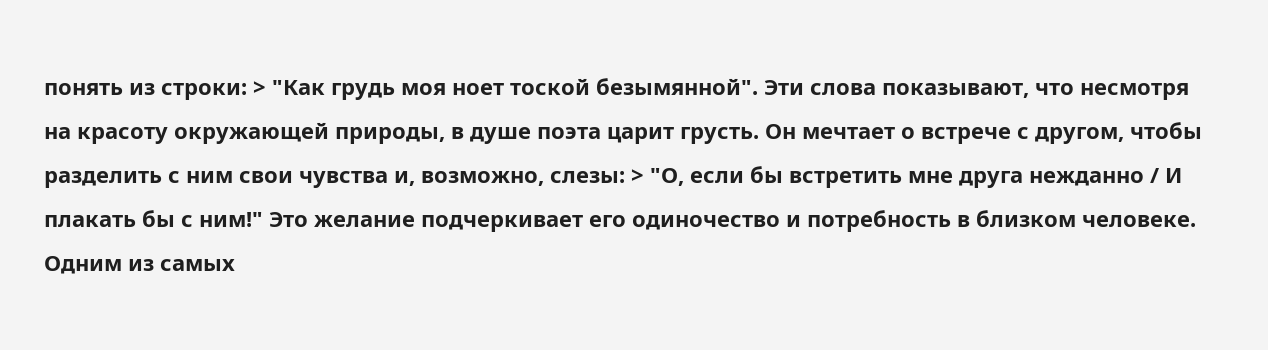понять из строки: > "Как грудь моя ноет тоской безымянной". Эти слова показывают, что несмотря на красоту окружающей природы, в душе поэта царит грусть. Он мечтает о встрече с другом, чтобы разделить с ним свои чувства и, возможно, слезы: > "О, если бы встретить мне друга нежданно / И плакать бы с ним!" Это желание подчеркивает его одиночество и потребность в близком человеке.
Одним из самых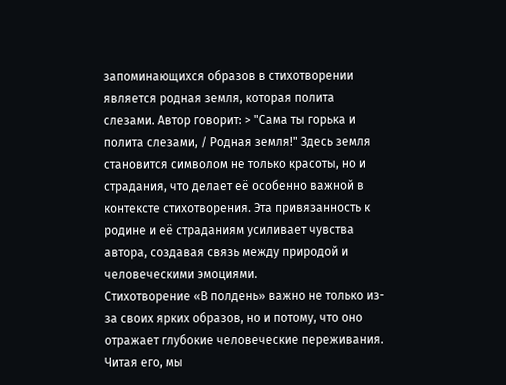запоминающихся образов в стихотворении является родная земля, которая полита слезами. Автор говорит: > "Сама ты горька и полита слезами, / Родная земля!" Здесь земля становится символом не только красоты, но и страдания, что делает её особенно важной в контексте стихотворения. Эта привязанность к родине и её страданиям усиливает чувства автора, создавая связь между природой и человеческими эмоциями.
Стихотворение «В полдень» важно не только из-за своих ярких образов, но и потому, что оно отражает глубокие человеческие переживания. Читая его, мы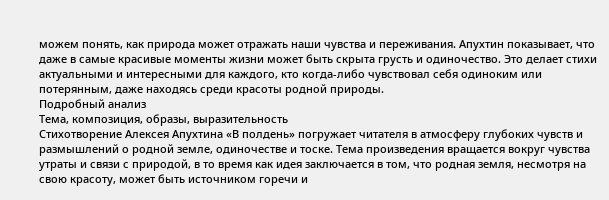можем понять, как природа может отражать наши чувства и переживания. Апухтин показывает, что даже в самые красивые моменты жизни может быть скрыта грусть и одиночество. Это делает стихи актуальными и интересными для каждого, кто когда-либо чувствовал себя одиноким или потерянным, даже находясь среди красоты родной природы.
Подробный анализ
Тема, композиция, образы, выразительность
Стихотворение Алексея Апухтина «В полдень» погружает читателя в атмосферу глубоких чувств и размышлений о родной земле, одиночестве и тоске. Тема произведения вращается вокруг чувства утраты и связи с природой, в то время как идея заключается в том, что родная земля, несмотря на свою красоту, может быть источником горечи и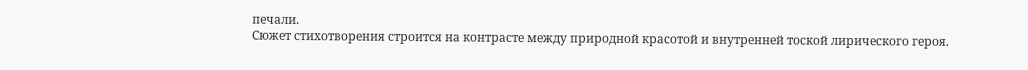печали.
Сюжет стихотворения строится на контрасте между природной красотой и внутренней тоской лирического героя.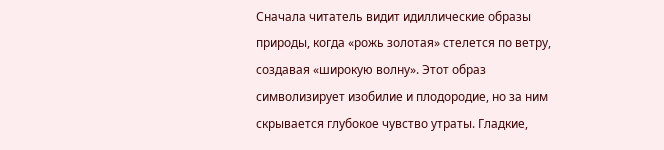Сначала читатель видит идиллические образы природы, когда «рожь золотая» стелется по ветру, создавая «широкую волну». Этот образ символизирует изобилие и плодородие, но за ним скрывается глубокое чувство утраты. Гладкие,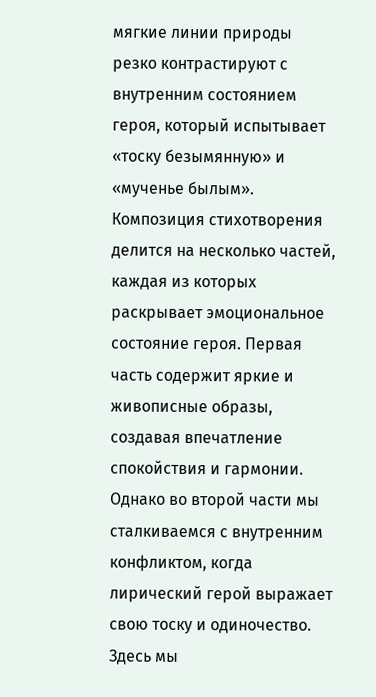мягкие линии природы резко контрастируют с внутренним состоянием героя, который испытывает «тоску безымянную» и «мученье былым».
Композиция стихотворения делится на несколько частей, каждая из которых раскрывает эмоциональное состояние героя. Первая часть содержит яркие и живописные образы, создавая впечатление спокойствия и гармонии. Однако во второй части мы сталкиваемся с внутренним конфликтом, когда лирический герой выражает свою тоску и одиночество. Здесь мы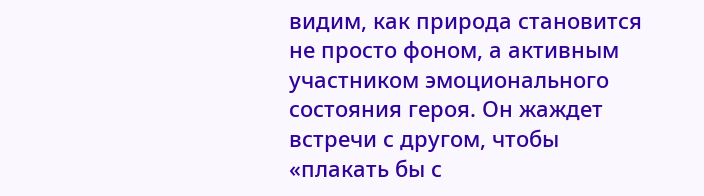видим, как природа становится не просто фоном, а активным участником эмоционального состояния героя. Он жаждет встречи с другом, чтобы «плакать бы с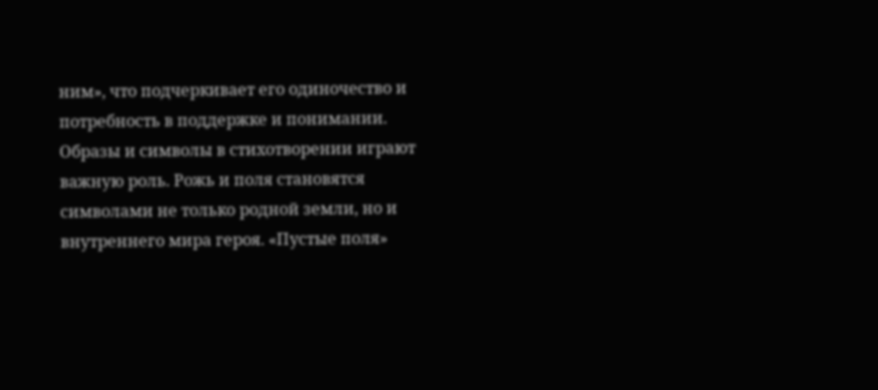ним», что подчеркивает его одиночество и потребность в поддержке и понимании.
Образы и символы в стихотворении играют важную роль. Рожь и поля становятся символами не только родной земли, но и внутреннего мира героя. «Пустые поля»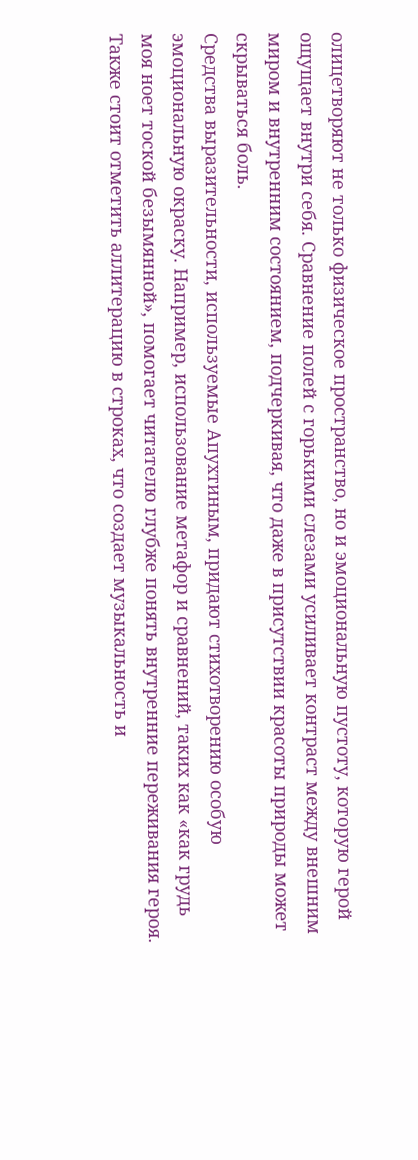олицетворяют не только физическое пространство, но и эмоциональную пустоту, которую герой ощущает внутри себя. Сравнение полей с горькими слезами усиливает контраст между внешним миром и внутренним состоянием, подчеркивая, что даже в присутствии красоты природы может скрываться боль.
Средства выразительности, используемые Апухтиным, придают стихотворению особую эмоциональную окраску. Например, использование метафор и сравнений, таких как «как грудь моя ноет тоской безымянной», помогает читателю глубже понять внутренние переживания героя. Также стоит отметить аллитерацию в строках, что создает музыкальность и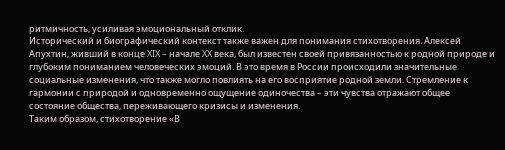ритмичность, усиливая эмоциональный отклик.
Исторический и биографический контекст также важен для понимания стихотворения. Алексей Апухтин, живший в конце XIX – начале XX века, был известен своей привязанностью к родной природе и глубоким пониманием человеческих эмоций. В это время в России происходили значительные социальные изменения, что также могло повлиять на его восприятие родной земли. Стремление к гармонии с природой и одновременно ощущение одиночества – эти чувства отражают общее состояние общества, переживающего кризисы и изменения.
Таким образом, стихотворение «В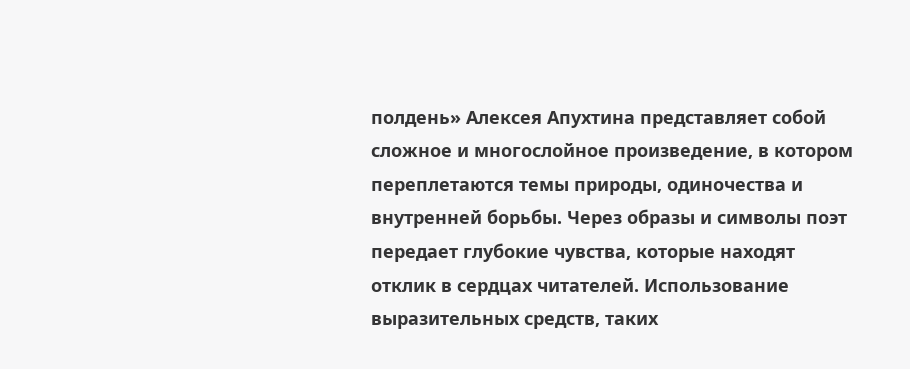полдень» Алексея Апухтина представляет собой сложное и многослойное произведение, в котором переплетаются темы природы, одиночества и внутренней борьбы. Через образы и символы поэт передает глубокие чувства, которые находят отклик в сердцах читателей. Использование выразительных средств, таких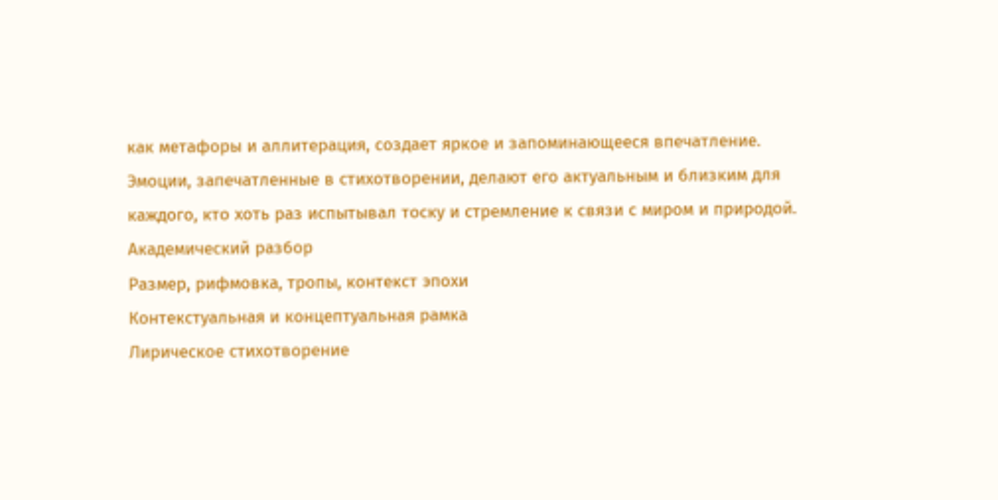как метафоры и аллитерация, создает яркое и запоминающееся впечатление. Эмоции, запечатленные в стихотворении, делают его актуальным и близким для каждого, кто хоть раз испытывал тоску и стремление к связи с миром и природой.
Академический разбор
Размер, рифмовка, тропы, контекст эпохи
Контекстуальная и концептуальная рамка
Лирическое стихотворение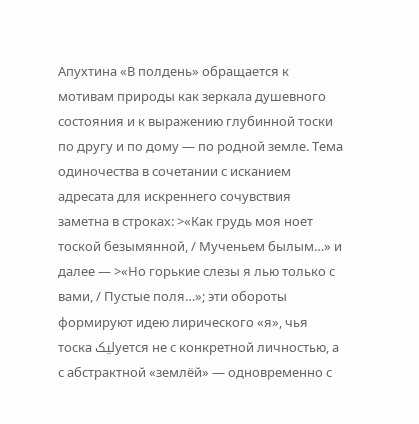Апухтина «В полдень» обращается к мотивам природы как зеркала душевного состояния и к выражению глубинной тоски по другу и по дому — по родной земле. Тема одиночества в сочетании с исканием адресата для искреннего сочувствия заметна в строках: >«Как грудь моя ноет тоской безымянной, / Мученьем былым…» и далее — >«Но горькие слезы я лью только с вами, / Пустые поля…»; эти обороты формируют идею лирического «я», чья тоска لیکуется не с конкретной личностью, а с абстрактной «землёй» — одновременно с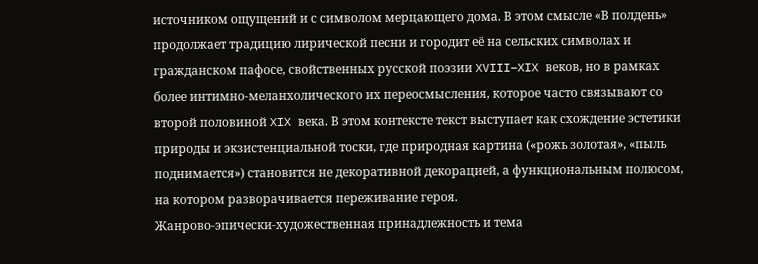источником ощущений и с символом мерцающего дома. В этом смысле «В полдень» продолжает традицию лирической песни и городит её на сельских символах и гражданском пафосе, свойственных русской поэзии XVIII–XIX веков, но в рамках более интимно-меланхолического их переосмысления, которое часто связывают со второй половиной XIX века. В этом контексте текст выступает как схождение эстетики природы и экзистенциальной тоски, где природная картина («рожь золотая», «пыль поднимается») становится не декоративной декорацией, а функциональным полюсом, на котором разворачивается переживание героя.
Жанрово-эпически-художественная принадлежность и тема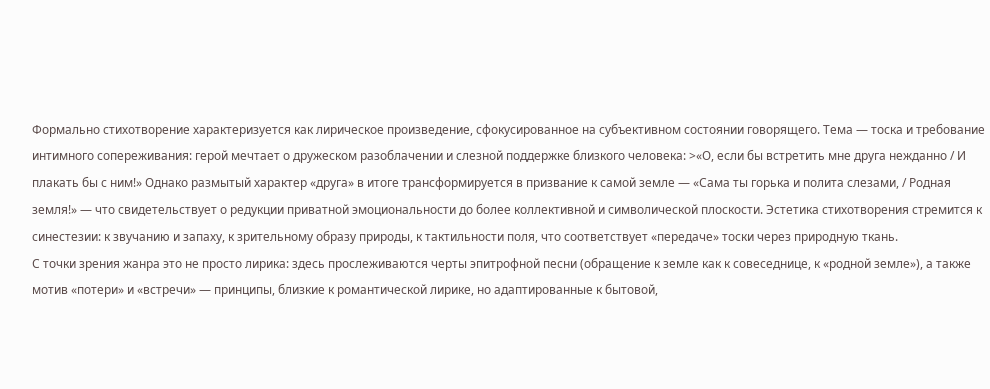Формально стихотворение характеризуется как лирическое произведение, сфокусированное на субъективном состоянии говорящего. Тема — тоска и требование интимного сопереживания: герой мечтает о дружеском разоблачении и слезной поддержке близкого человека: >«О, если бы встретить мне друга нежданно / И плакать бы с ним!» Однако размытый характер «друга» в итоге трансформируется в призвание к самой земле — «Сама ты горька и полита слезами, / Родная земля!» — что свидетельствует о редукции приватной эмоциональности до более коллективной и символической плоскости. Эстетика стихотворения стремится к синестезии: к звучанию и запаху, к зрительному образу природы, к тактильности поля, что соответствует «передаче» тоски через природную ткань.
С точки зрения жанра это не просто лирика: здесь прослеживаются черты эпитрофной песни (обращение к земле как к совеседнице, к «родной земле»), а также мотив «потери» и «встречи» — принципы, близкие к романтической лирике, но адаптированные к бытовой,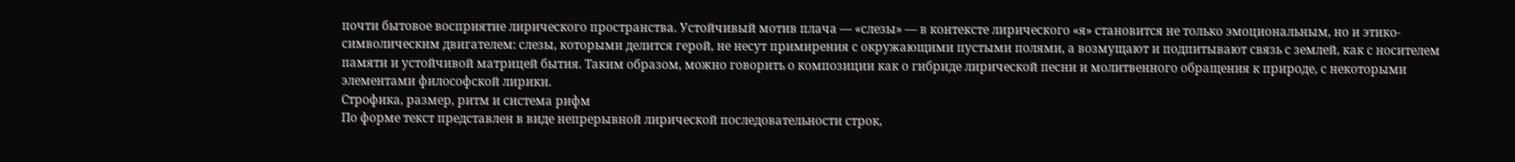почти бытовое восприятие лирического пространства. Устойчивый мотив плача — «слезы» — в контексте лирического «я» становится не только эмоциональным, но и этико-символическим двигателем: слезы, которыми делится герой, не несут примирения с окружающими пустыми полями, а возмущают и подпитывают связь с землей, как с носителем памяти и устойчивой матрицей бытия. Таким образом, можно говорить о композиции как о гибриде лирической песни и молитвенного обращения к природе, с некоторыми элементами философской лирики.
Строфика, размер, ритм и система рифм
По форме текст представлен в виде непрерывной лирической последовательности строк,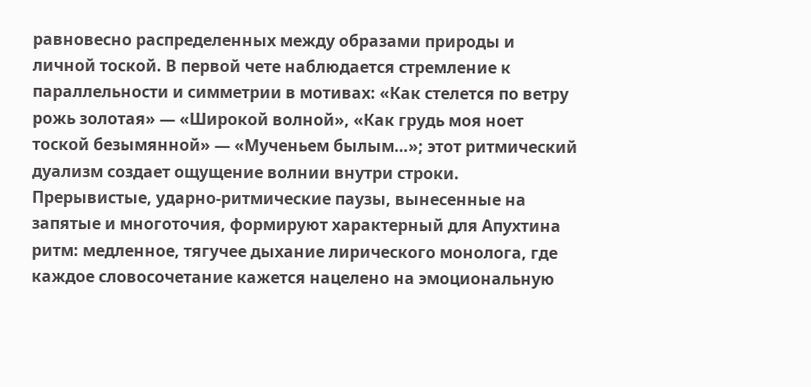равновесно распределенных между образами природы и личной тоской. В первой чете наблюдается стремление к параллельности и симметрии в мотивах: «Как стелется по ветру рожь золотая» — «Широкой волной», «Как грудь моя ноет тоской безымянной» — «Мученьем былым…»; этот ритмический дуализм создает ощущение волнии внутри строки. Прерывистые, ударно-ритмические паузы, вынесенные на запятые и многоточия, формируют характерный для Апухтина ритм: медленное, тягучее дыхание лирического монолога, где каждое словосочетание кажется нацелено на эмоциональную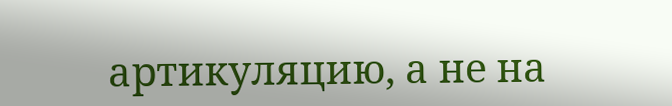артикуляцию, а не на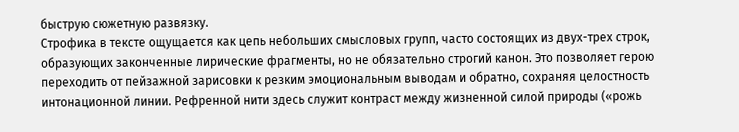быструю сюжетную развязку.
Строфика в тексте ощущается как цепь небольших смысловых групп, часто состоящих из двух-трех строк, образующих законченные лирические фрагменты, но не обязательно строгий канон. Это позволяет герою переходить от пейзажной зарисовки к резким эмоциональным выводам и обратно, сохраняя целостность интонационной линии. Рефренной нити здесь служит контраст между жизненной силой природы («рожь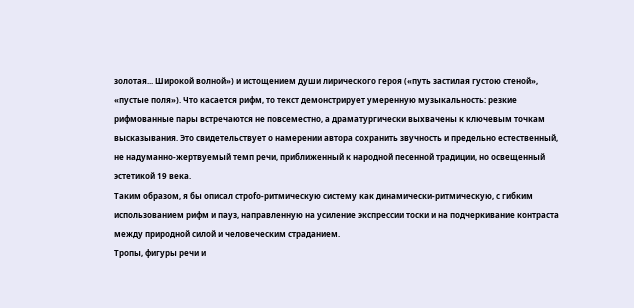золотая... Широкой волной») и истощением души лирического героя («путь застилая густою стеной», «пустые поля»). Что касается рифм, то текст демонстрирует умеренную музыкальность: резкие рифмованные пары встречаются не повсеместно, а драматургически выхвачены к ключевым точкам высказывания. Это свидетельствует о намерении автора сохранить звучность и предельно естественный, не надуманно-жертвуемый темп речи, приближенный к народной песенной традиции, но освещенный эстетикой 19 века.
Таким образом, я бы описал строfo-ритмическую систему как динамически-ритмическую, с гибким использованием рифм и пауз, направленную на усиление экспрессии тоски и на подчеркивание контраста между природной силой и человеческим страданием.
Тропы, фигуры речи и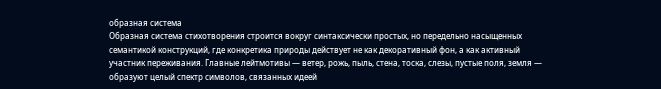образная система
Образная система стихотворения строится вокруг синтаксически простых, но передельно насыщенных семантикой конструкций, где конкретика природы действует не как декоративный фон, а как активный участник переживания. Главные лейтмотивы — ветер, рожь, пыль, стена, тоска, слезы, пустые поля, земля — образуют целый спектр символов, связанных идеей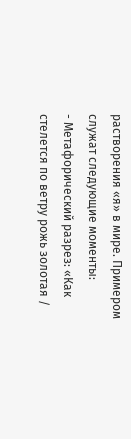растворения «я» в мире. Примером служат следующие моменты:
- Метафорический разрез: «Как стелется по ветру рожь золотая /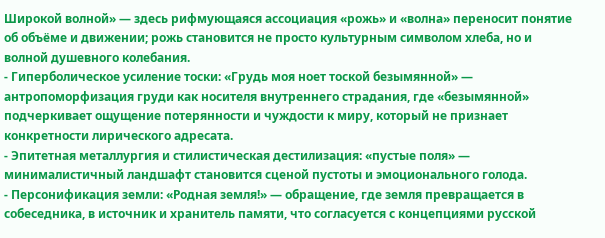Широкой волной» — здесь рифмующаяся ассоциация «рожь» и «волна» переносит понятие об объёме и движении; рожь становится не просто культурным символом хлеба, но и волной душевного колебания.
- Гиперболическое усиление тоски: «Грудь моя ноет тоской безымянной» — антропоморфизация груди как носителя внутреннего страдания, где «безымянной» подчеркивает ощущение потерянности и чуждости к миру, который не признает конкретности лирического адресата.
- Эпитетная металлургия и стилистическая дестилизация: «пустые поля» — минималистичный ландшафт становится сценой пустоты и эмоционального голода.
- Персонификация земли: «Родная земля!» — обращение, где земля превращается в собеседника, в источник и хранитель памяти, что согласуется с концепциями русской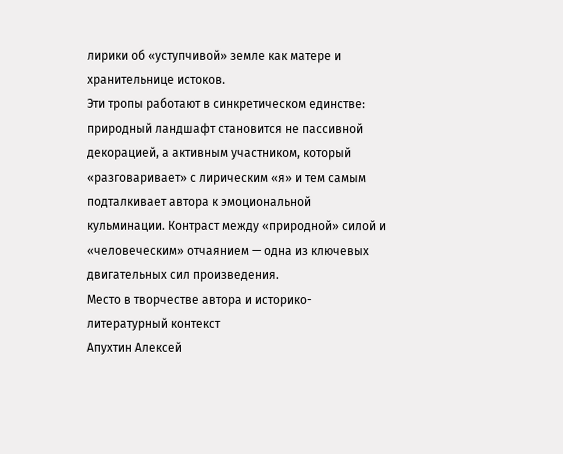лирики об «уступчивой» земле как матере и хранительнице истоков.
Эти тропы работают в синкретическом единстве: природный ландшафт становится не пассивной декорацией, а активным участником, который «разговаривает» с лирическим «я» и тем самым подталкивает автора к эмоциональной кульминации. Контраст между «природной» силой и «человеческим» отчаянием — одна из ключевых двигательных сил произведения.
Место в творчестве автора и историко-литературный контекст
Апухтин Алексей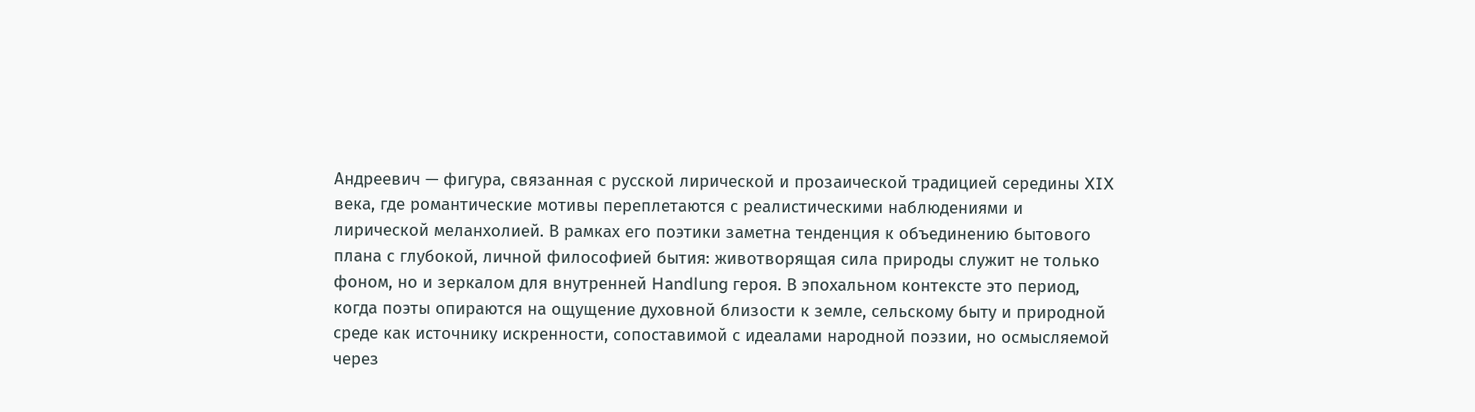Андреевич — фигура, связанная с русской лирической и прозаической традицией середины XIX века, где романтические мотивы переплетаются с реалистическими наблюдениями и лирической меланхолией. В рамках его поэтики заметна тенденция к объединению бытового плана с глубокой, личной философией бытия: животворящая сила природы служит не только фоном, но и зеркалом для внутренней Handlung героя. В эпохальном контексте это период, когда поэты опираются на ощущение духовной близости к земле, сельскому быту и природной среде как источнику искренности, сопоставимой с идеалами народной поэзии, но осмысляемой через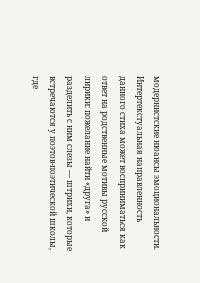модернистские нюансы эмоциональности.
Интертекстуальная направленность данного стиха может восприниматься как ответ на родственные мотивы русской лирики: пожелание найти «друга» и разделить с ним слезы — штрихи, которые встречаются у поэтов-поэтической школы, где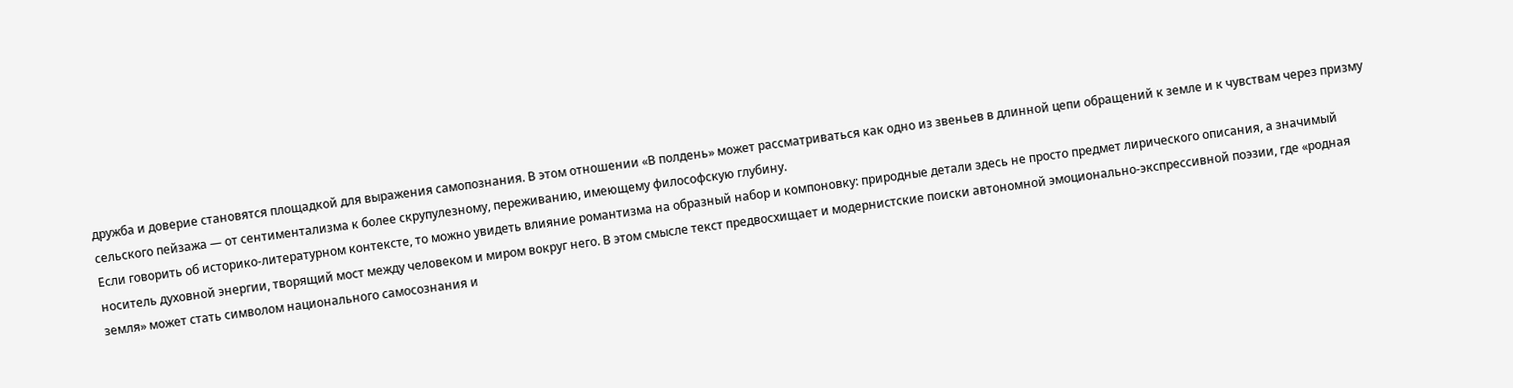дружба и доверие становятся площадкой для выражения самопознания. В этом отношении «В полдень» может рассматриваться как одно из звеньев в длинной цепи обращений к земле и к чувствам через призму сельского пейзажа — от сентиментализма к более скрупулезному, переживанию, имеющему философскую глубину.
Если говорить об историко-литературном контексте, то можно увидеть влияние романтизма на образный набор и компоновку: природные детали здесь не просто предмет лирического описания, а значимый носитель духовной энергии, творящий мост между человеком и миром вокруг него. В этом смысле текст предвосхищает и модернистские поиски автономной эмоционально-экспрессивной поэзии, где «родная земля» может стать символом национального самосознания и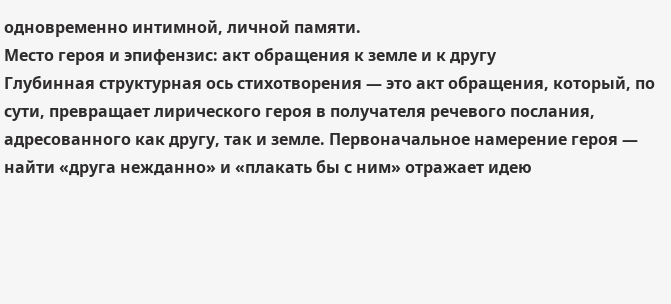одновременно интимной, личной памяти.
Место героя и эпифензис: акт обращения к земле и к другу
Глубинная структурная ось стихотворения — это акт обращения, который, по сути, превращает лирического героя в получателя речевого послания, адресованного как другу, так и земле. Первоначальное намерение героя — найти «друга нежданно» и «плакать бы с ним» отражает идею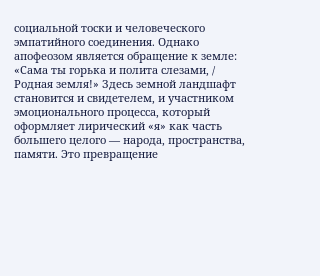социальной тоски и человеческого эмпатийного соединения. Однако апофеозом является обращение к земле: «Сама ты горька и полита слезами, / Родная земля!» Здесь земной ландшафт становится и свидетелем, и участником эмоционального процесса, который оформляет лирический «я» как часть большего целого — народа, пространства, памяти. Это превращение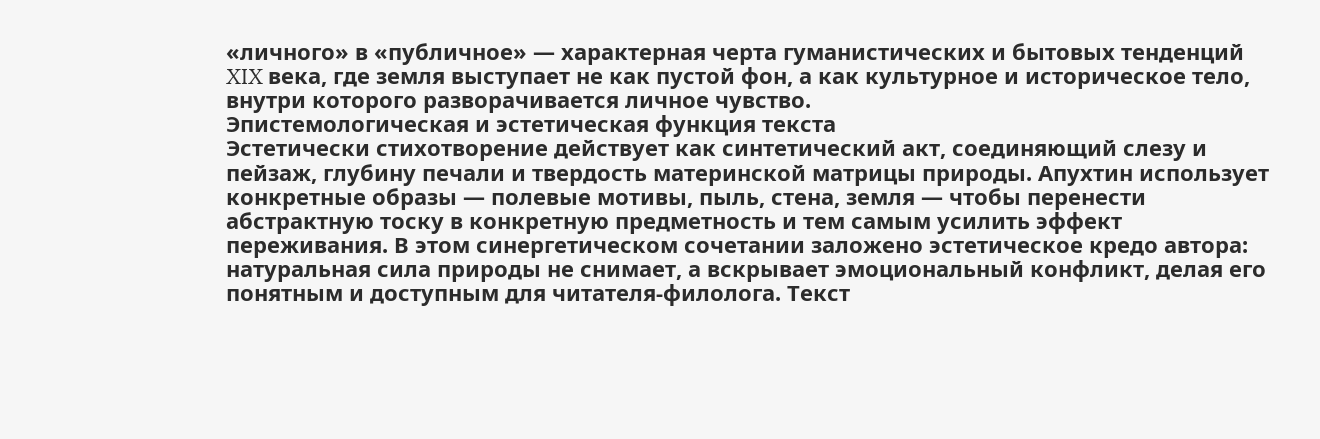«личного» в «публичное» — характерная черта гуманистических и бытовых тенденций XIX века, где земля выступает не как пустой фон, а как культурное и историческое тело, внутри которого разворачивается личное чувство.
Эпистемологическая и эстетическая функция текста
Эстетически стихотворение действует как синтетический акт, соединяющий слезу и пейзаж, глубину печали и твердость материнской матрицы природы. Апухтин использует конкретные образы — полевые мотивы, пыль, стена, земля — чтобы перенести абстрактную тоску в конкретную предметность и тем самым усилить эффект переживания. В этом синергетическом сочетании заложено эстетическое кредо автора: натуральная сила природы не снимает, а вскрывает эмоциональный конфликт, делая его понятным и доступным для читателя-филолога. Текст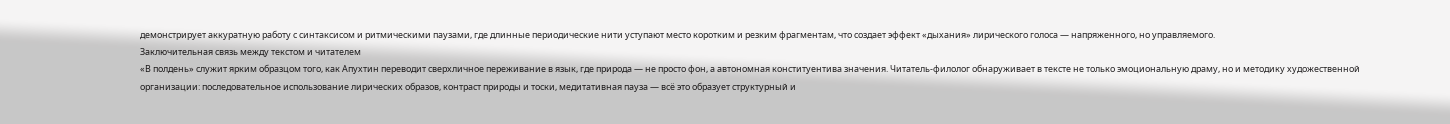демонстрирует аккуратную работу с синтаксисом и ритмическими паузами, где длинные периодические нити уступают место коротким и резким фрагментам, что создает эффект «дыхания» лирического голоса — напряженного, но управляемого.
Заключительная связь между текстом и читателем
«В полдень» служит ярким образцом того, как Апухтин переводит сверхличное переживание в язык, где природа — не просто фон, а автономная конституентива значения. Читатель-филолог обнаруживает в тексте не только эмоциональную драму, но и методику художественной организации: последовательное использование лирических образов, контраст природы и тоски, медитативная пауза — всё это образует структурный и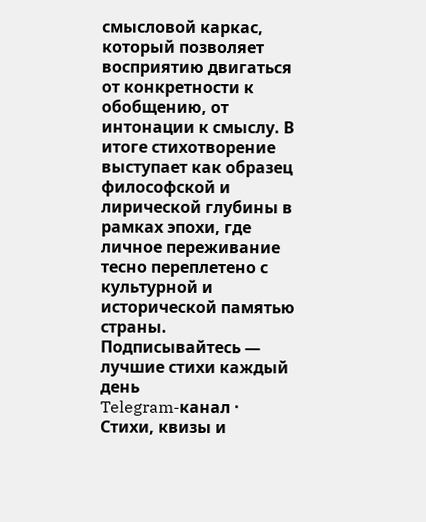смысловой каркас, который позволяет восприятию двигаться от конкретности к обобщению, от интонации к смыслу. В итоге стихотворение выступает как образец философской и лирической глубины в рамках эпохи, где личное переживание тесно переплетено с культурной и исторической памятью страны.
Подписывайтесь — лучшие стихи каждый день
Telegram-канал · Стихи, квизы и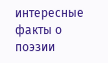интересные факты о поэзии